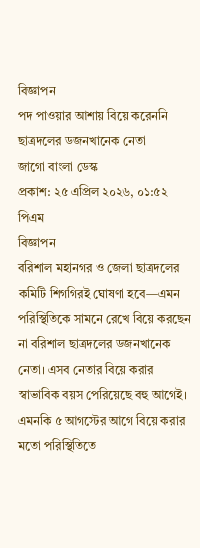বিজ্ঞাপন
পদ পাওয়ার আশায় বিয়ে করেননি ছাত্রদলের ডজনখানেক নেতা
জাগো বাংলা ডেস্ক
প্রকাশ: ২৫ এপ্রিল ২০২৬, ০১:৫২ পিএম
বিজ্ঞাপন
বরিশাল মহানগর ও জেলা ছাত্রদলের কমিটি শিগগিরই ঘোষণা হবে—এমন পরিস্থিতিকে সামনে রেখে বিয়ে করছেন না বরিশাল ছাত্রদলের ডজনখানেক নেতা। এসব নেতার বিয়ে করার স্বাভাবিক বয়স পেরিয়েছে বহু আগেই। এমনকি ৫ আগস্টের আগে বিয়ে করার মতো পরিস্থিতিতে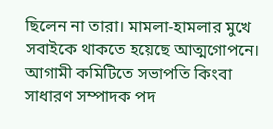ছিলেন না তারা। মামলা-হামলার মুখে সবাইকে থাকতে হয়েছে আত্মগোপনে। আগামী কমিটিতে সভাপতি কিংবা সাধারণ সম্পাদক পদ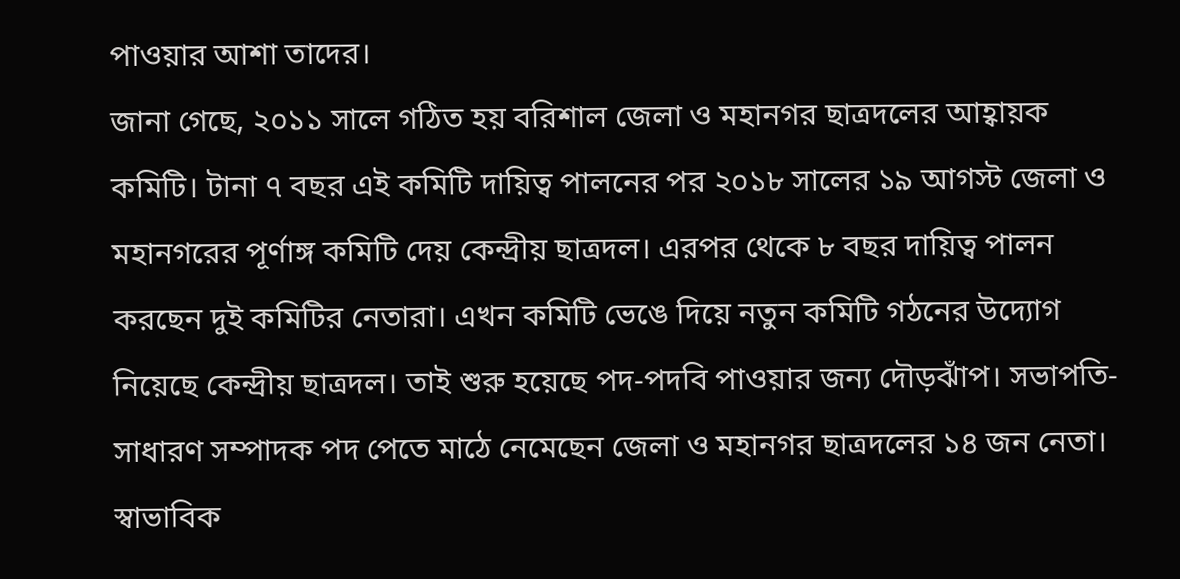পাওয়ার আশা তাদের।
জানা গেছে, ২০১১ সালে গঠিত হয় বরিশাল জেলা ও মহানগর ছাত্রদলের আহ্বায়ক কমিটি। টানা ৭ বছর এই কমিটি দায়িত্ব পালনের পর ২০১৮ সালের ১৯ আগস্ট জেলা ও মহানগরের পূর্ণাঙ্গ কমিটি দেয় কেন্দ্রীয় ছাত্রদল। এরপর থেকে ৮ বছর দায়িত্ব পালন করছেন দুই কমিটির নেতারা। এখন কমিটি ভেঙে দিয়ে নতুন কমিটি গঠনের উদ্যোগ নিয়েছে কেন্দ্রীয় ছাত্রদল। তাই শুরু হয়েছে পদ-পদবি পাওয়ার জন্য দৌড়ঝাঁপ। সভাপতি-সাধারণ সম্পাদক পদ পেতে মাঠে নেমেছেন জেলা ও মহানগর ছাত্রদলের ১৪ জন নেতা। স্বাভাবিক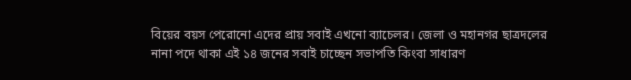বিয়ের বয়স পেরোনো এদের প্রায় সবাই এখনো ব্যাচেলর। জেলা ও মহানগর ছাত্রদলের নানা পদে থাকা এই ১৪ জনের সবাই চাচ্ছেন সভাপতি কিংবা সাধারণ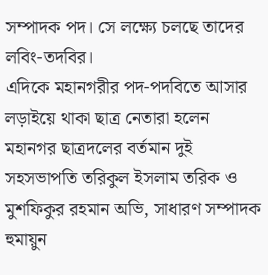সম্পাদক পদ। সে লক্ষ্যে চলছে তাদের লবিং-তদবির।
এদিকে মহানগরীর পদ-পদবিতে আসার লড়াইয়ে থাকা ছাত্র নেতারা হলেন মহানগর ছাত্রদলের বর্তমান দুই সহসভাপতি তরিকুল ইসলাম তরিক ও মুশফিকুর রহমান অভি, সাধারণ সম্পাদক হুমায়ুন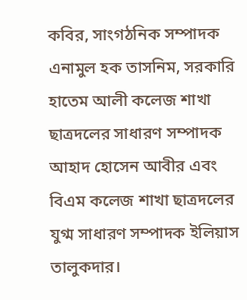কবির, সাংগঠনিক সম্পাদক এনামুল হক তাসনিম, সরকারি হাতেম আলী কলেজ শাখা ছাত্রদলের সাধারণ সম্পাদক আহাদ হোসেন আবীর এবং বিএম কলেজ শাখা ছাত্রদলের যুগ্ম সাধারণ সম্পাদক ইলিয়াস তালুকদার।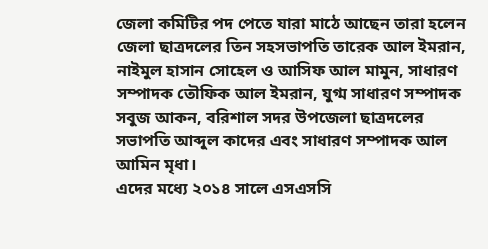জেলা কমিটির পদ পেতে যারা মাঠে আছেন তারা হলেন জেলা ছাত্রদলের তিন সহসভাপতি তারেক আল ইমরান, নাইমুল হাসান সোহেল ও আসিফ আল মামুন, সাধারণ সম্পাদক তৌফিক আল ইমরান, যুগ্ম সাধারণ সম্পাদক সবুজ আকন, বরিশাল সদর উপজেলা ছাত্রদলের সভাপতি আব্দুল কাদের এবং সাধারণ সম্পাদক আল আমিন মৃধা।
এদের মধ্যে ২০১৪ সালে এসএসসি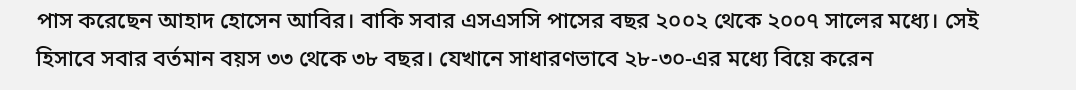পাস করেছেন আহাদ হোসেন আবির। বাকি সবার এসএসসি পাসের বছর ২০০২ থেকে ২০০৭ সালের মধ্যে। সেই হিসাবে সবার বর্তমান বয়স ৩৩ থেকে ৩৮ বছর। যেখানে সাধারণভাবে ২৮-৩০-এর মধ্যে বিয়ে করেন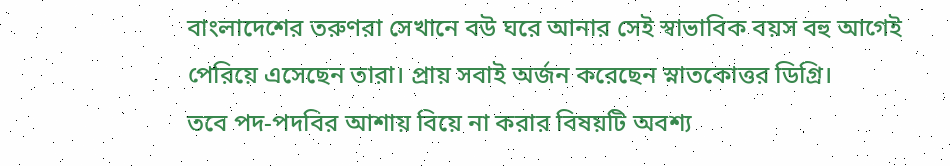বাংলাদেশের তরুণরা সেখানে বউ ঘরে আনার সেই স্বাভাবিক বয়স বহু আগেই পেরিয়ে এসেছেন তারা। প্রায় সবাই অর্জন করেছেন স্নাতকোত্তর ডিগ্রি।
তবে পদ-পদবির আশায় বিয়ে না করার বিষয়টি অবশ্য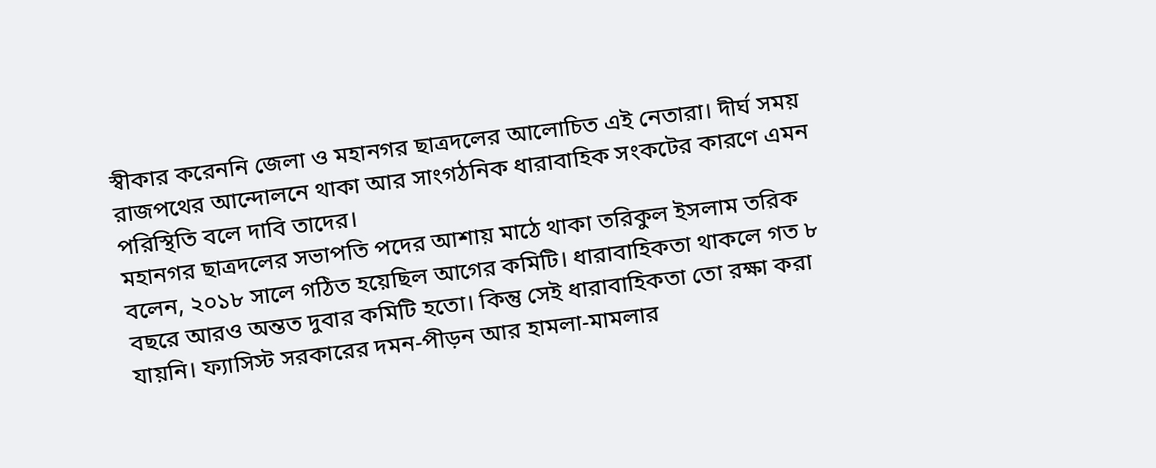স্বীকার করেননি জেলা ও মহানগর ছাত্রদলের আলোচিত এই নেতারা। দীর্ঘ সময় রাজপথের আন্দোলনে থাকা আর সাংগঠনিক ধারাবাহিক সংকটের কারণে এমন পরিস্থিতি বলে দাবি তাদের।
মহানগর ছাত্রদলের সভাপতি পদের আশায় মাঠে থাকা তরিকুল ইসলাম তরিক বলেন, ২০১৮ সালে গঠিত হয়েছিল আগের কমিটি। ধারাবাহিকতা থাকলে গত ৮ বছরে আরও অন্তত দুবার কমিটি হতো। কিন্তু সেই ধারাবাহিকতা তো রক্ষা করা যায়নি। ফ্যাসিস্ট সরকারের দমন-পীড়ন আর হামলা-মামলার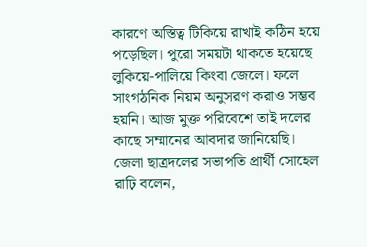কারণে অস্তিত্ব টিকিয়ে রাখাই কঠিন হয়ে পড়েছিল। পুরো সময়টা থাকতে হয়েছে লুকিয়ে-পালিয়ে কিংবা জেলে। ফলে সাংগঠনিক নিয়ম অনুসরণ করাও সম্ভব হয়নি। আজ মুক্ত পরিবেশে তাই দলের কাছে সম্মানের আবদার জানিয়েছি।
জেলা ছাত্রদলের সভাপতি প্রার্থী সোহেল রাঢ়ি বলেন,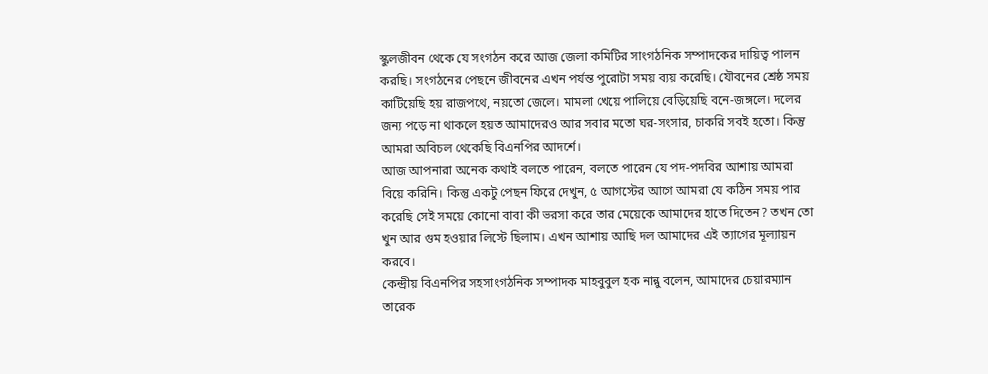স্কুলজীবন থেকে যে সংগঠন করে আজ জেলা কমিটির সাংগঠনিক সম্পাদকের দায়িত্ব পালন করছি। সংগঠনের পেছনে জীবনের এখন পর্যন্ত পুরোটা সময় ব্যয় করেছি। যৌবনের শ্রেষ্ঠ সময় কাটিয়েছি হয় রাজপথে, নয়তো জেলে। মামলা খেয়ে পালিয়ে বেড়িয়েছি বনে-জঙ্গলে। দলের জন্য পড়ে না থাকলে হয়ত আমাদেরও আর সবার মতো ঘর-সংসার, চাকরি সবই হতো। কিন্তু আমরা অবিচল থেকেছি বিএনপির আদর্শে।
আজ আপনারা অনেক কথাই বলতে পারেন, বলতে পারেন যে পদ-পদবির আশায় আমরা বিয়ে করিনি। কিন্তু একটু পেছন ফিরে দেখুন, ৫ আগস্টের আগে আমরা যে কঠিন সময় পার করেছি সেই সময়ে কোনো বাবা কী ভরসা করে তার মেয়েকে আমাদের হাতে দিতেন? তখন তো খুন আর গুম হওয়ার লিস্টে ছিলাম। এখন আশায় আছি দল আমাদের এই ত্যাগের মূল্যায়ন করবে।
কেন্দ্রীয় বিএনপির সহসাংগঠনিক সম্পাদক মাহবুবুল হক নান্নু বলেন, আমাদের চেয়ারম্যান তারেক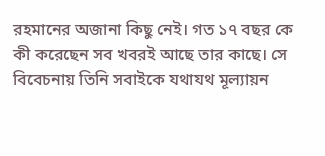রহমানের অজানা কিছু নেই। গত ১৭ বছর কে কী করেছেন সব খবরই আছে তার কাছে। সে বিবেচনায় তিনি সবাইকে যথাযথ মূল্যায়ন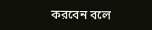করবেন বলে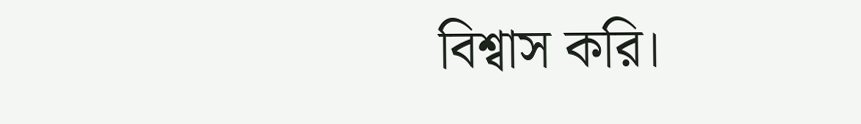বিশ্বাস করি।